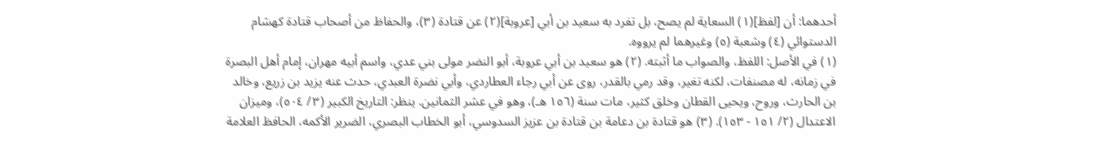أحدهما: أن [لفظ](١) السعاية لم يصح، بل تفرد به سعيد بن أبي [عروبة](٢) عن قتادة (٣)، والحفاظ من أصحاب قتادة كهشام الدستوائي (٤) وشعبة (٥) وغيرهما لم يرووه.
(١) في الأصل: اللفظ، والصواب ما أثبته. (٢) هو سعيد بن أبي عروبة، أبو النضر مولى بني عدي، واسم أبيه مهران، إمام أهل البصرة في زمانه، له مصنفات، لكنه تغير، وقد رمي بالقدر، روى عن أبي رجاء العطاردي، وأبي نضرة العبدي، حدث عنه يزيد بن زريع، وخالد بن الحارث، وروح، ويحيى القطان وخلق كثير، مات سنة (١٥٦ هـ)، وهو في عشر الثمانين. ينظر: التاريخ الكبير (٣/ ٥٠٤)، وميزان الاعتدال (٢/ ١٥١ - ١٥٣). (٣) هو قتادة بن دعامة بن قتادة بن عزيز السدوسي، أبو الخطاب البصري، الضرير الأكمه، الحافظ العلامة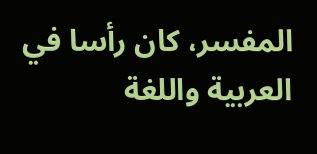المفسر، كان رأسا في العربية واللغة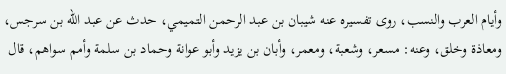وأيام العرب والنسب، روى تفسيره عنه شيبان بن عبد الرحمن التميمي، حدث عن عبد الله بن سرجس، ومعاذة وخلق، وعنه: مسعر، وشعبة، ومعمر، وأبان بن يزيد وأبو عوانة وحماد بن سلمة وأمم سواهم، قال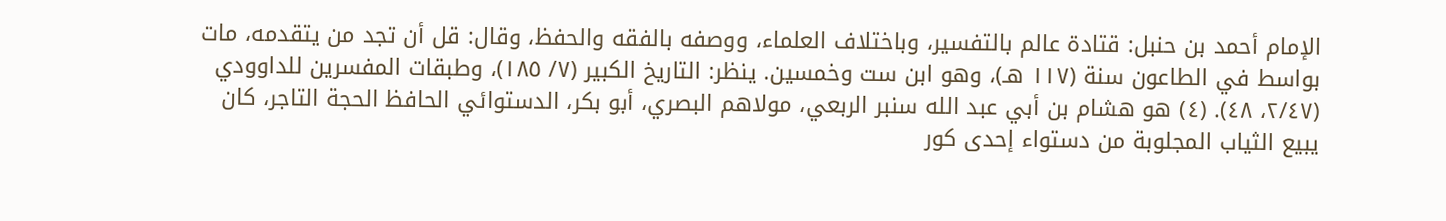الإمام أحمد بن حنبل: قتادة عالم بالتفسير، وباختلاف العلماء، ووصفه بالفقه والحفظ، وقال: قل أن تجد من يتقدمه، مات بواسط في الطاعون سنة (١١٧ هـ)، وهو ابن ست وخمسين. ينظر: التاريخ الكبير (٧/ ١٨٥)، وطبقات المفسرين للداوودي (٢/٤٧، ٤٨). (٤) هو هشام بن أبي عبد الله سنبر الربعي، مولاهم البصري، أبو بكر، الدستوائي الحافظ الحجة التاجر، كان يبيع الثياب المجلوبة من دستواء إحدى كور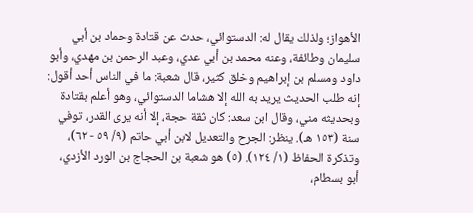الأهواز؛ ولذلك يقال له: الدستوائي، حدث عن قتادة وحماد بن أبي سليمان وطائفة، وعنه محمد بن أبي عدي، وعبد الرحمن بن مهدي، وأبو داود ومسلم بن إبراهيم وخلق كثير، قال شعبة: ما في الناس أحد أقول: إنه طلب الحديث يريد به الله إلا هشاما الدستوائي، وهو أعلم بقتادة وبحديثه مني، وقال ابن سعد: كان ثقة حجة، إلا أنه يرى القدر، توفي سنة (١٥٣ هـ). ينظر: الجرح والتعديل لابن أبي حاتم (٩/ ٥٩ - ٦٢)، وتذكرة الحفاظ (١/ ١٢٤). (٥) هو شعبة بن الحجاج بن الورد الأزدي، أبو بسطام،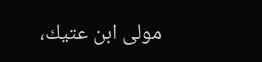مولى ابن عتيك،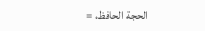الحجة الحافظ، =